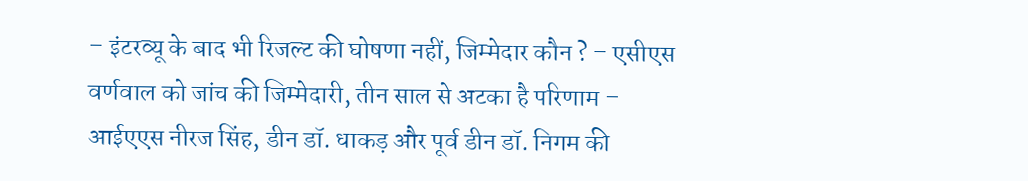– इंटरव्यू के बाद भी रिजल्ट की घोषणा नहीं, जिम्मेदार कौन ? – एसीएस वर्णवाल को जांच की जिम्मेदारी, तीन साल से अटका है परिणाम – आईएएस नीरज सिंह, डीन डॉ. धाकड़ और पूर्व डीन डॉ. निगम की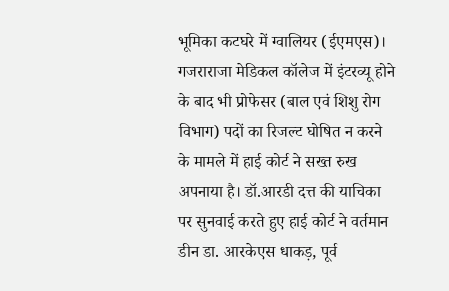भूमिका कटघरे में ग्वालियर (ईएमएस)। गजराराजा मेडिकल कॉलेज में इंटरव्यू होने के बाद भी प्रोफेसर (बाल एवं शिशु रोग विभाग) पदों का रिजल्ट घोषित न करने के मामले में हाई कोर्ट ने सख्त रुख अपनाया है। डॉ.आरडी दत्त की याचिका पर सुनवाई करते हुए हाई कोर्ट ने वर्तमान डीन डा. आरकेएस धाकड़, पूर्व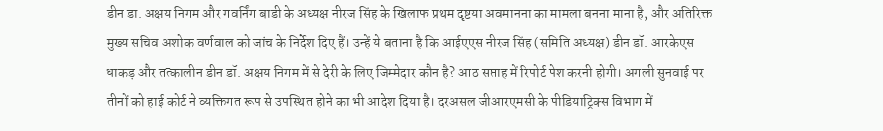डीन डा. अक्षय निगम और गवर्निंग बाडी के अध्यक्ष नीरज सिंह के खिलाफ प्रथम दृष्टया अवमानना का मामला बनना माना है, और अतिरिक्त मुख्य सचिव अशोक वर्णवाल को जांच के निर्देश दिए हैं। उन्हें ये बताना है कि आईएएस नीरज सिंह (समिति अध्यक्ष) डीन डॉ. आरकेएस धाकड़ और तत्कालीन डीन डॉ. अक्षय निगम में से देरी के लिए जिम्मेदार कौन है? आठ सप्ताह में रिपोर्ट पेश करनी होगी। अगली सुनवाई पर तीनों को हाई कोर्ट ने व्यक्तिगत रूप से उपस्थित होने का भी आदेश दिया है। दरअसल जीआरएमसी के पीडियाट्रिक्स विभाग में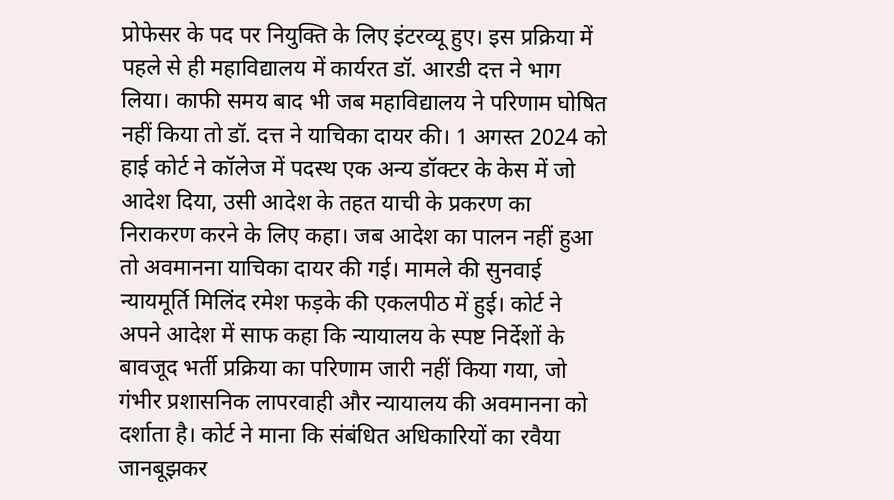प्रोफेसर के पद पर नियुक्ति के लिए इंटरव्यू हुए। इस प्रक्रिया में पहले से ही महाविद्यालय में कार्यरत डॉ. आरडी दत्त ने भाग लिया। काफी समय बाद भी जब महाविद्यालय ने परिणाम घोषित नहीं किया तो डॉ. दत्त ने याचिका दायर की। 1 अगस्त 2024 को हाई कोर्ट ने कॉलेज में पदस्थ एक अन्य डॉक्टर के केस में जो आदेश दिया, उसी आदेश के तहत याची के प्रकरण का निराकरण करने के लिए कहा। जब आदेश का पालन नहीं हुआ तो अवमानना याचिका दायर की गई। मामले की सुनवाई न्यायमूर्ति मिलिंद रमेश फड़के की एकलपीठ में हुई। कोर्ट ने अपने आदेश में साफ कहा कि न्यायालय के स्पष्ट निर्देशों के बावजूद भर्ती प्रक्रिया का परिणाम जारी नहीं किया गया, जो गंभीर प्रशासनिक लापरवाही और न्यायालय की अवमानना को दर्शाता है। कोर्ट ने माना कि संबंधित अधिकारियों का रवैया जानबूझकर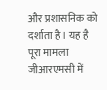और प्रशासनिक को दर्शाता है। यह है पूरा मामला जीआरएमसी में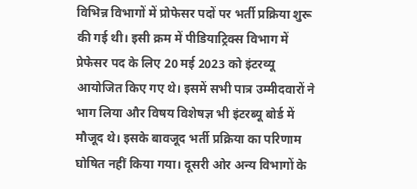विभिन्न विभागों में प्रोफेसर पदों पर भर्ती प्रक्रिया शुरू की गई थी। इसी क्रम में पीडियाट्रिक्स विभाग में प्रेफेसर पद के लिए 20 मई 2023 को इंटरव्यू आयोजित किए गए थे। इसमें सभी पात्र उम्मीदवारों ने भाग लिया और विषय विशेषज्ञ भी इंटरब्यू बोर्ड में मौजूद थे। इसके बावजूद भर्ती प्रक्रिया का परिणाम घोषित नहीं किया गया। दूसरी ओर अन्य विभागों के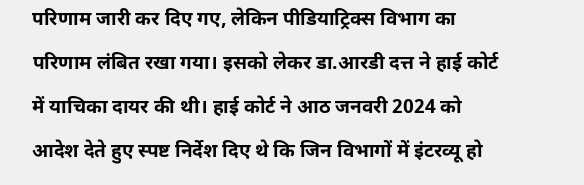परिणाम जारी कर दिए गए, लेकिन पीडियाट्रिक्स विभाग का परिणाम लंबित रखा गया। इसको लेकर डा.आरडी दत्त ने हाई कोर्ट में याचिका दायर की थी। हाई कोर्ट ने आठ जनवरी 2024 को आदेश देते हुए स्पष्ट निर्देश दिए थे कि जिन विभागों में इंटरव्यू हो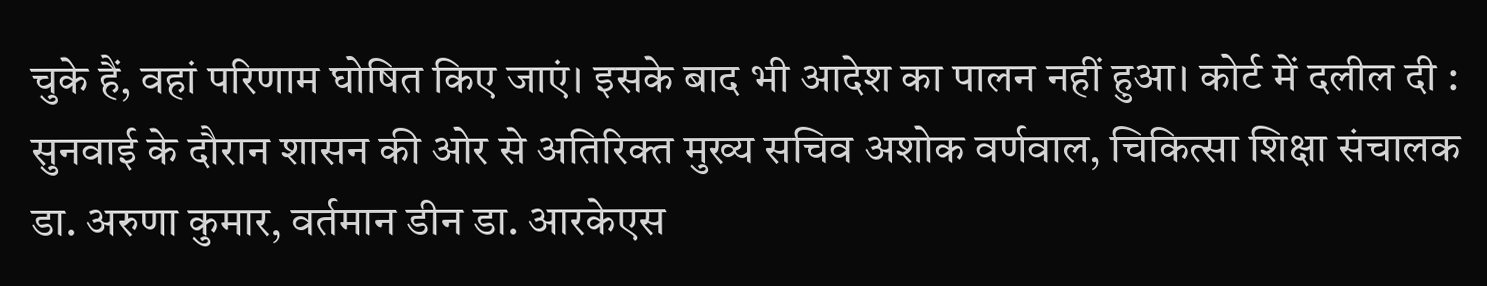चुके हैं, वहां परिणाम घोषित किए जाएं। इसके बाद भी आदेश का पालन नहीं हुआ। कोर्ट में दलील दी : सुनवाई के दौरान शासन की ओर से अतिरिक्त मुख्य सचिव अशोक वर्णवाल, चिकित्सा शिक्षा संचालक डा. अरुणा कुमार, वर्तमान डीन डा. आरकेएस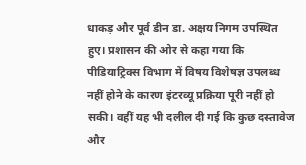धाकड़ और पूर्व डीन डा. अक्षय निगम उपस्थित हुए। प्रशासन की ओर से कहा गया कि पीडियाट्रिक्स विभाग में विषय विशेषज्ञ उपलब्ध नहीं होने के कारण इंटरव्यू प्रक्रिया पूरी नहीं हो सकी। वहीं यह भी दलील दी गई कि कुछ दस्तावेज और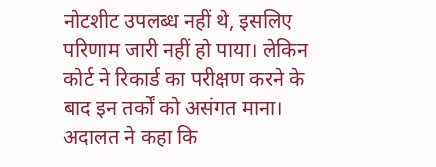नोटशीट उपलब्ध नहीं थे, इसलिए परिणाम जारी नहीं हो पाया। लेकिन कोर्ट ने रिकार्ड का परीक्षण करने के बाद इन तर्कों को असंगत माना। अदालत ने कहा कि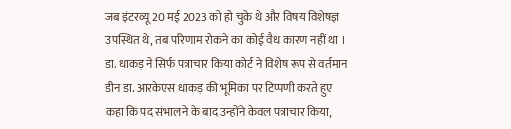जब इंटरव्यू 20 मई 2023 को हो चुके थे और विषय विशेषज्ञ उपस्थित थे, तब परिणाम रोकने का कोई वैध कारण नहीं था । डा. धाकड़ ने सिर्फ पत्राचार किया कोर्ट ने विशेष रूप से वर्तमान डीन डा. आरकेएस धाकड़ की भूमिका पर टिप्पणी करते हुए कहा कि पद संभालने के बाद उन्होंने केवल पत्राचार किया,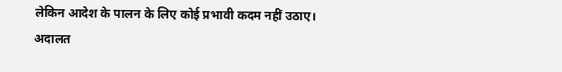लेकिन आदेश के पालन के लिए कोई प्रभावी कदम नहीं उठाए। अदालत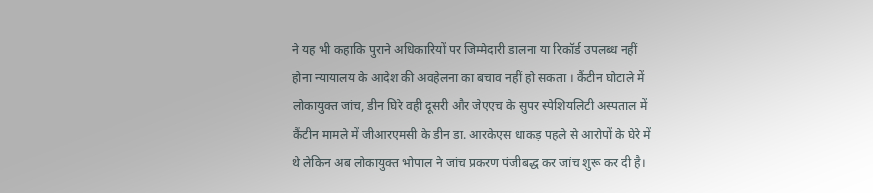ने यह भी कहाकि पुराने अधिकारियों पर जिम्मेदारी डालना या रिकॉर्ड उपलब्ध नहीं होना न्यायालय के आदेश की अवहेलना का बचाव नहीं हो सकता । कैंटीन घोटाले में लोकायुक्त जांच, डीन घिरे वही दूसरी और जेएएच के सुपर स्पेशियलिटी अस्पताल में कैंटीन मामले में जीआरएमसी के डीन डा. आरकेएस धाकड़ पहले से आरोपों के घेरे में थे लेकिन अब लोकायुक्त भोपाल ने जांच प्रकरण पंजीबद्ध कर जांच शुरू कर दी है।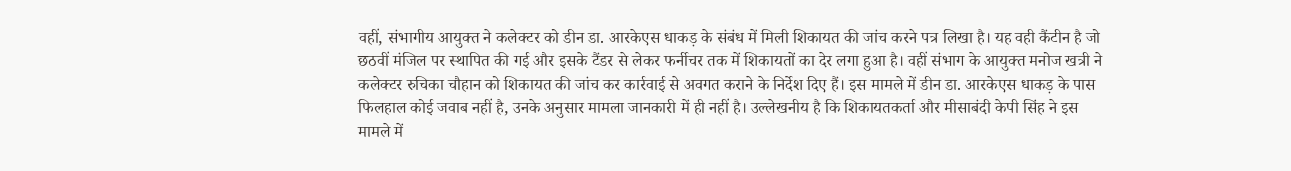वहीं, संभागीय आयुक्त ने कलेक्टर को डीन डा. आरकेएस धाकड़ के संबंध में मिली शिकायत की जांच करने पत्र लिखा है। यह वही कैंटीन है जो छठवीं मंजिल पर स्थापित की गई और इसके टैंडर से लेकर फर्नीचर तक में शिकायतों का देर लगा हुआ है। वहीं संभाग के आयुक्त मनोज खत्री ने कलेक्टर रुचिका चौहान को शिकायत की जांच कर कार्रवाई से अवगत कराने के निर्देश दिए हैं। इस मामले में डीन डा. आरकेएस धाकड़ के पास फिलहाल कोई जवाब नहीं है, उनके अनुसार मामला जानकारी में ही नहीं है। उल्लेखनीय है कि शिकायतकर्ता और मीसाबंदी केपी सिंह ने इस मामले में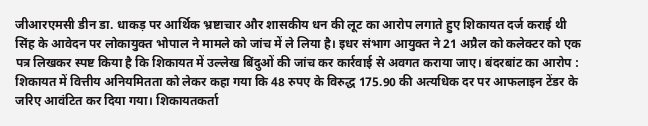जीआरएमसी डीन डा. धाकड़ पर आर्थिक भ्रष्टाचार और शासकीय धन की लूट का आरोप लगाते हुए शिकायत दर्ज कराई थी सिंह के आवेदन पर लोकायुक्त भोपाल ने मामले को जांच में ले लिया है। इधर संभाग आयुक्त ने 21 अप्रैल को कलेक्टर को एक पत्र लिखकर स्पष्ट किया है कि शिकायत में उल्लेख बिंदुओं की जांच कर कार्रवाई से अवगत कराया जाए। बंदरबांट का आरोप : शिकायत में वित्तीय अनियमितता को लेकर कहा गया कि 48 रुपए के विरुद्ध 175.90 की अत्यधिक दर पर आफलाइन टेंडर के जरिए आवंटित कर दिया गया। शिकायतकर्ता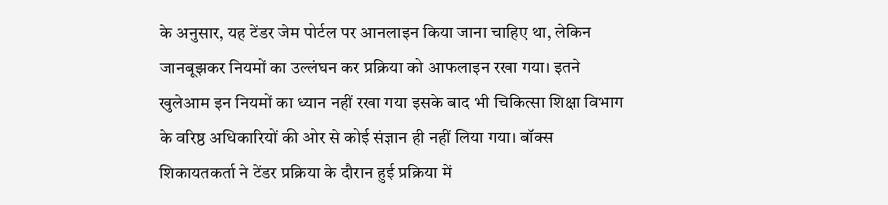के अनुसार, यह टेंडर जेम पोर्टल पर आनलाइन किया जाना चाहिए था, लेकिन जानबूझकर नियमों का उल्लंघन कर प्रक्रिया को आफलाइन रखा गया। इतने खुलेआम इन नियमों का ध्यान नहीं रखा गया इसके बाद भी चिकित्सा शिक्षा विभाग के वरिष्ठ अधिकारियों की ओर से कोई संज्ञान ही नहीं लिया गया। बॉक्स शिकायतकर्ता ने टेंडर प्रक्रिया के दौरान हुई प्रक्रिया में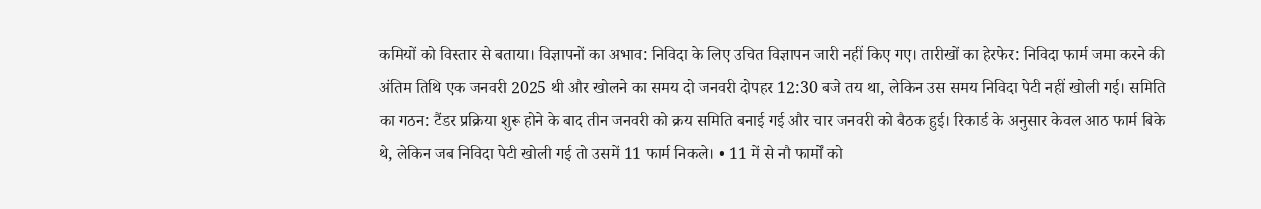कमियों को विस्तार से बताया। विज्ञापनों का अभाव: निविदा के लिए उचित विज्ञापन जारी नहीं किए गए। तारीखों का हेरफेर: निविदा फार्म जमा करने की अंतिम तिथि एक जनवरी 2025 थी और खोलने का समय दो जनवरी दोपहर 12:30 बजे तय था, लेकिन उस समय निविदा पेटी नहीं खोली गई। समिति का गठन: टैंडर प्रक्रिया शुरू होने के बाद तीन जनवरी को क्रय समिति बनाई गई और चार जनवरी को बैठक हुई। रिकार्ड के अनुसार केवल आठ फार्म बिके थे, लेकिन जब निविदा पेटी खोली गई तो उसमें 11 फार्म निकले। • 11 में से नौ फार्मों को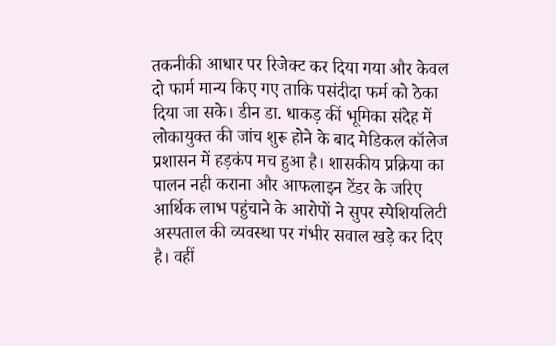तकनीकी आधार पर रिजेक्ट कर दिया गया और केवल दो फार्म मान्य किए गए ताकि पसंदीदा फर्म को ठेका दिया जा सके। डीन डा. धाकड़ कीं भूमिका संदेह में लोकायुक्त की जांच शुरू होने के बाद मेडिकल कॉलेज प्रशासन में हड़कंप मच हुआ है। शासकीय प्रक्रिया का पालन नही कराना और आफलाइन टेंडर के जरिए आर्थिक लाभ पहुंचाने के आरोपों ने सुपर स्पेशियलिटी अस्पताल की व्यवस्था पर गंभीर सवाल खड़े कर दिए है। वहीं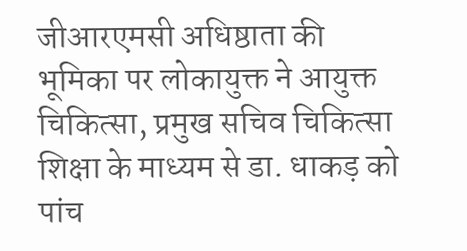जीआरएमसी अधिष्ठाता की भूमिका पर लोकायुक्त ने आयुक्त चिकित्सा, प्रमुख सचिव चिकित्सा शिक्षा के माध्यम से डा. धाकड़ को पांच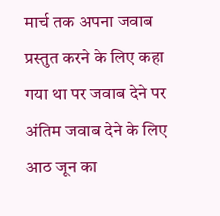मार्च तक अपना जवाब प्रस्तुत करने के लिए कहा गया था पर जवाब देने पर अंतिम जवाब देने के लिए आठ जून का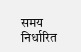समय निर्धारित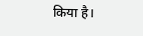किया है।